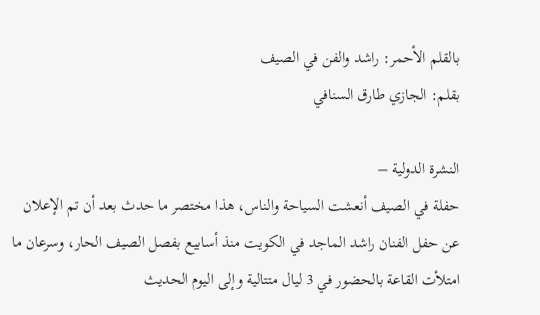بالقلم الأحمر: راشد والفن في الصيف
بقلم: الجازي طارق السنافي

النشرة الدولية –
حفلة في الصيف أنعشت السياحة والناس، هذا مختصر ما حدث بعد أن تم الإعلان عن حفل الفنان راشد الماجد في الكويت منذ أسابيع بفصل الصيف الحار، وسرعان ما امتلأت القاعة بالحضور في 3 ليال متتالية وإلى اليوم الحديث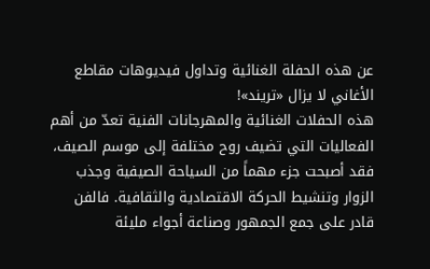عن هذه الحفلة الغنائية وتداول فيديوهات مقاطع الأغاني لا يزال «تريند»!
هذه الحفلات الغنائية والمهرجانات الفنية تعدّ من أهم الفعاليات التي تضيف روح مختلفة إلى موسم الصيف، فقد أصبحت جزء مهماً من السياحة الصيفية وجذب الزوار وتنشيط الحركة الاقتصادية والثقافية. فالفن قادر على جمع الجمهور وصناعة أجواء مليئة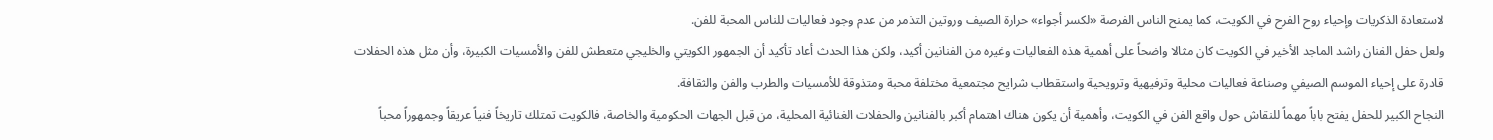لاستعادة الذكريات وإحياء روح الفرح في الكويت، كما يمنح الناس الفرصة «لكسر أجواء» حرارة الصيف وروتين التذمر من عدم وجود فعاليات للناس المحبة للفن.
ولعل حفل الفنان راشد الماجد الأخير في الكويت كان مثالا واضحاً على أهمية هذه الفعاليات وغيره من الفنانين أكيد، ولكن هذا الحدث أعاد تأكيد أن الجمهور الكويتي والخليجي متعطش للفن والأمسيات الكبيرة، وأن مثل هذه الحفلات قادرة على إحياء الموسم الصيفي وصناعة فعاليات محلية وترفيهية وترويحية واستقطاب شرايح مجتمعية مختلفة محبة ومتذوقة للأمسيات والطرب والفن والثقافة.
النجاح الكبير للحفل يفتح باباً مهماً للنقاش حول واقع الفن في الكويت، وأهمية أن يكون هناك اهتمام أكبر بالفنانين والحفلات الغنائية المحلية، من قبل الجهات الحكومية والخاصة، فالكويت تمتلك تاريخاً فنياً عريقاً وجمهوراً محباً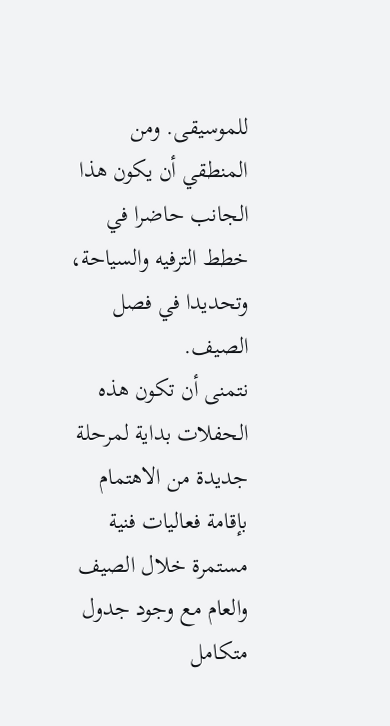للموسيقى. ومن المنطقي أن يكون هذا الجانب حاضرا في خطط الترفيه والسياحة، وتحديدا في فصل الصيف.
نتمنى أن تكون هذه الحفلات بداية لمرحلة جديدة من الاهتمام بإقامة فعاليات فنية مستمرة خلال الصيف والعام مع وجود جدول متكامل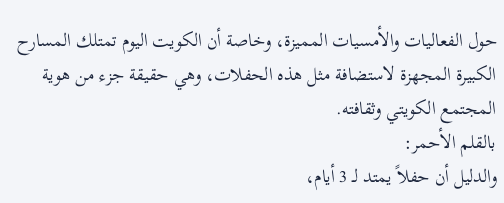حول الفعاليات والأمسيات المميزة، وخاصة أن الكويت اليوم تمتلك المسارح الكبيرة المجهزة لاستضافة مثل هذه الحفلات، وهي حقيقة جزء من هوية المجتمع الكويتي وثقافته.
بالقلم الأحمر:
والدليل أن حفلاً يمتد لـ 3 أيام،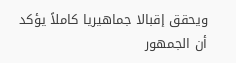ويحقق إقبالا جماهيريا كاملاً يؤكد أن الجمهور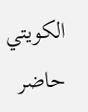الكويتي حاضر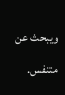ويبحث عن متنفس.